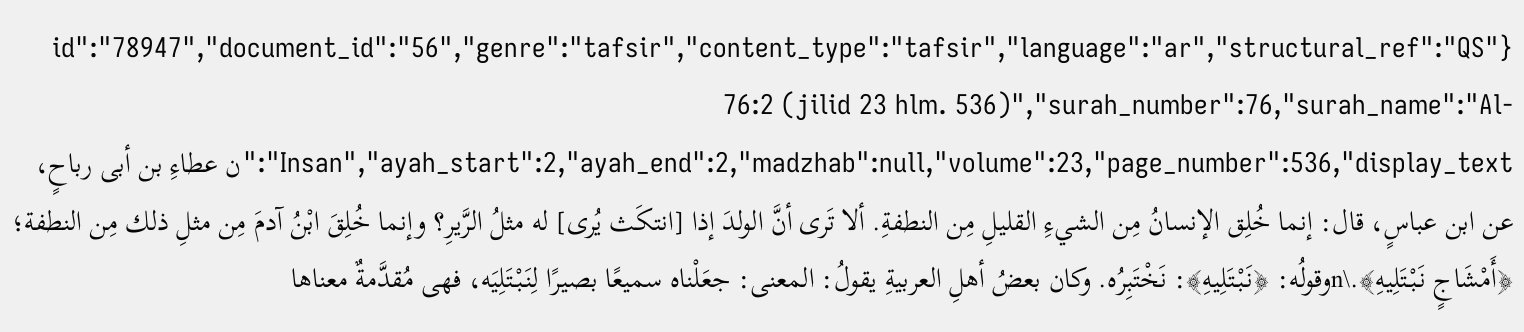{"id":"78947","document_id":"56","genre":"tafsir","content_type":"tafsir","language":"ar","structural_ref":"QS 76:2 (jilid 23 hlm. 536)","surah_number":76,"surah_name":"Al-Insan","ayah_start":2,"ayah_end":2,"madzhab":null,"volume":23,"page_number":536,"display_text":"ن عطاءِ بن أبى رباحٍ، عن ابن عباسٍ، قال: إنما خُلِق الإنسانُ مِن الشيءِ القليلِ مِن النطفةِ. ألا تَرى أنَّ الولدَ إذا [انتكَث يُرى] له مثلُ الرَّيرِ؟ وإنما خُلِقَ ابْنُ آدمَ مِن مثلِ ذلك مِن النطفة؛ ﴿أَمْشَاجٍ نَبْتَلِيهِ﴾.\nوقولُه: ﴿نَبْتَلِيهِ﴾: نَخْتَبِرُه. وكان بعضُ أهلِ العربيةِ يقولُ: المعنى: جعَلْناه سميعًا بصيرًا لِنَبْتَلِيَه، فهى مُقدَّمةٌ معناها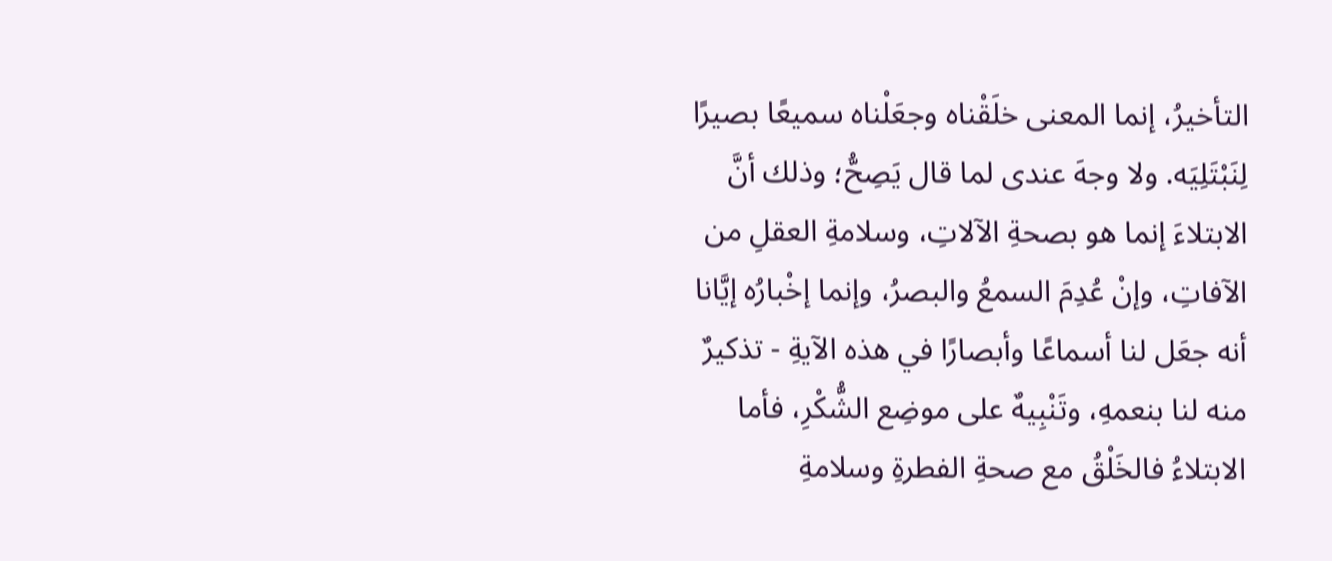التأخيرُ، إنما المعنى خلَقْناه وجعَلْناه سميعًا بصيرًا لِنَبْتَلِيَه. ولا وجهَ عندى لما قال يَصِحُّ؛ وذلك أنَّ الابتلاءَ إنما هو بصحةِ الآلاتِ، وسلامةِ العقلِ من الآفاتِ، وإنْ عُدِمَ السمعُ والبصرُ، وإنما إخْبارُه إيَّانا أنه جعَل لنا أسماعًا وأبصارًا في هذه الآيةِ - تذكيرٌ منه لنا بنعمهِ، وتَنْبِيهٌ على موضِع الشُّكْرِ، فأما الابتلاءُ فالخَلْقُ مع صحةِ الفطرةِ وسلامةِ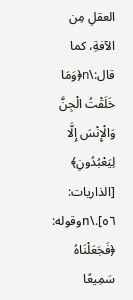العقلِ مِن الآفةِ، كما قال:\n﴿وَمَا خَلَقْتُ الْجِنَّ وَالْإِنْسَ إِلَّا لِيَعْبُدُونِ﴾ [الذاريات: ٥٦].\nوقوله: ﴿فَجَعَلْنَاهُ سَمِيعًا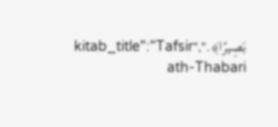بَصِيرًا﴾.","kitab_title":"Tafsir ath-Thabari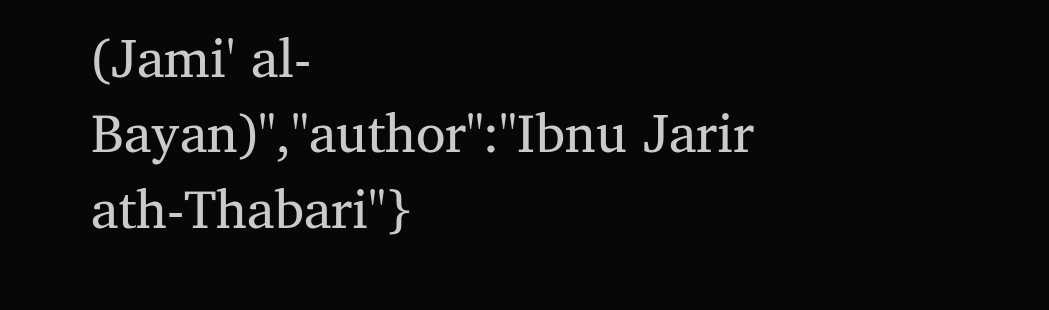(Jami' al-Bayan)","author":"Ibnu Jarir ath-Thabari"}